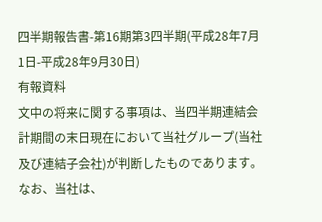四半期報告書-第16期第3四半期(平成28年7月1日-平成28年9月30日)
有報資料
文中の将来に関する事項は、当四半期連結会計期間の末日現在において当社グループ(当社及び連結子会社)が判断したものであります。
なお、当社は、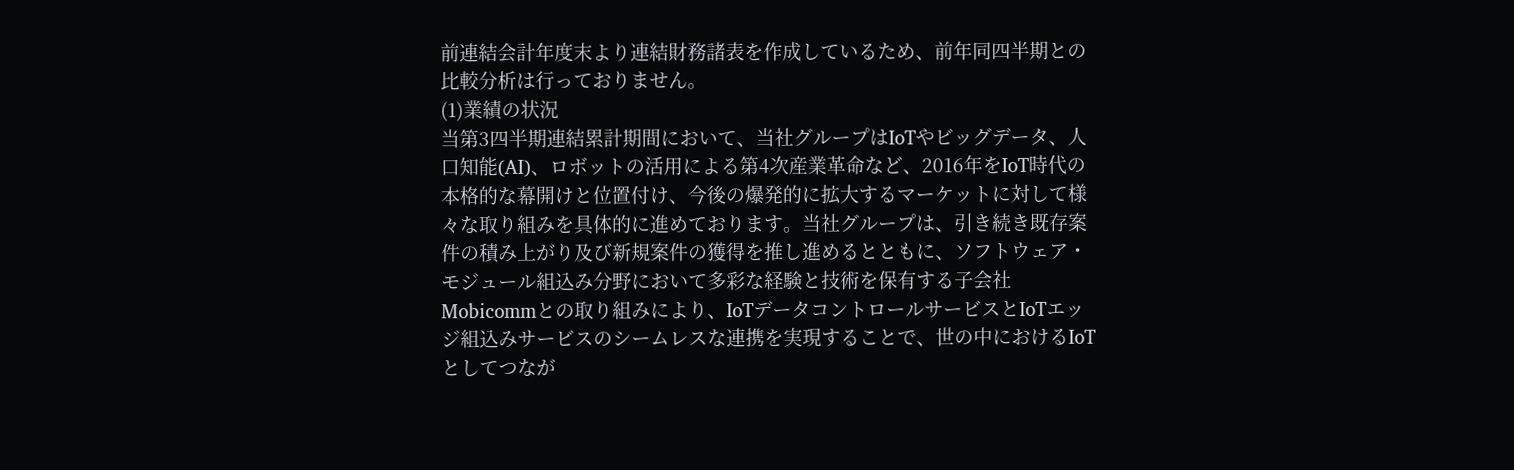前連結会計年度末より連結財務諸表を作成しているため、前年同四半期との比較分析は行っておりません。
(1)業績の状況
当第3四半期連結累計期間において、当社グループはIoTやビッグデータ、人口知能(AI)、ロボットの活用による第4次産業革命など、2016年をIoT時代の本格的な幕開けと位置付け、今後の爆発的に拡大するマーケットに対して様々な取り組みを具体的に進めております。当社グループは、引き続き既存案件の積み上がり及び新規案件の獲得を推し進めるとともに、ソフトウェア・モジュール組込み分野において多彩な経験と技術を保有する子会社Mobicommとの取り組みにより、IoTデータコントロールサービスとIoTエッジ組込みサービスのシームレスな連携を実現することで、世の中におけるIoTとしてつなが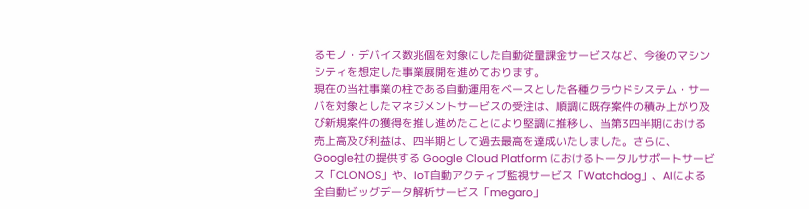るモノ・デバイス数兆個を対象にした自動従量課金サービスなど、今後のマシンシティを想定した事業展開を進めております。
現在の当社事業の柱である自動運用をベースとした各種クラウドシステム・サーバを対象としたマネジメントサービスの受注は、順調に既存案件の積み上がり及び新規案件の獲得を推し進めたことにより堅調に推移し、当第3四半期における売上高及び利益は、四半期として過去最高を達成いたしました。さらに、Google社の提供する Google Cloud Platform におけるトータルサポートサービス「CLONOS」や、IoT自動アクティブ監視サービス「Watchdog」、AIによる全自動ビッグデータ解析サービス「megaro」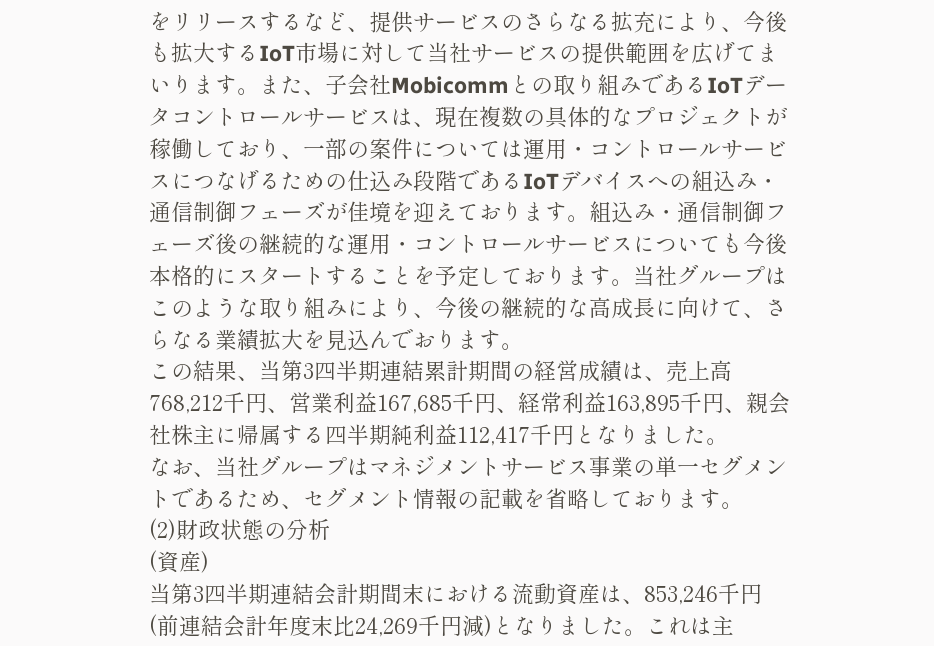をリリースするなど、提供サービスのさらなる拡充により、今後も拡大するIoT市場に対して当社サービスの提供範囲を広げてまいります。また、子会社Mobicommとの取り組みであるIoTデータコントロールサービスは、現在複数の具体的なプロジェクトが稼働しており、一部の案件については運用・コントロールサービスにつなげるための仕込み段階であるIoTデバイスへの組込み・通信制御フェーズが佳境を迎えております。組込み・通信制御フェーズ後の継続的な運用・コントロールサービスについても今後本格的にスタートすることを予定しております。当社グループはこのような取り組みにより、今後の継続的な高成長に向けて、さらなる業績拡大を見込んでおります。
この結果、当第3四半期連結累計期間の経営成績は、売上高768,212千円、営業利益167,685千円、経常利益163,895千円、親会社株主に帰属する四半期純利益112,417千円となりました。
なお、当社グループはマネジメントサービス事業の単一セグメントであるため、セグメント情報の記載を省略しております。
(2)財政状態の分析
(資産)
当第3四半期連結会計期間末における流動資産は、853,246千円(前連結会計年度末比24,269千円減)となりました。これは主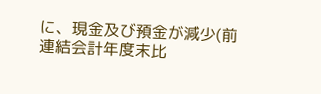に、現金及び預金が減少(前連結会計年度末比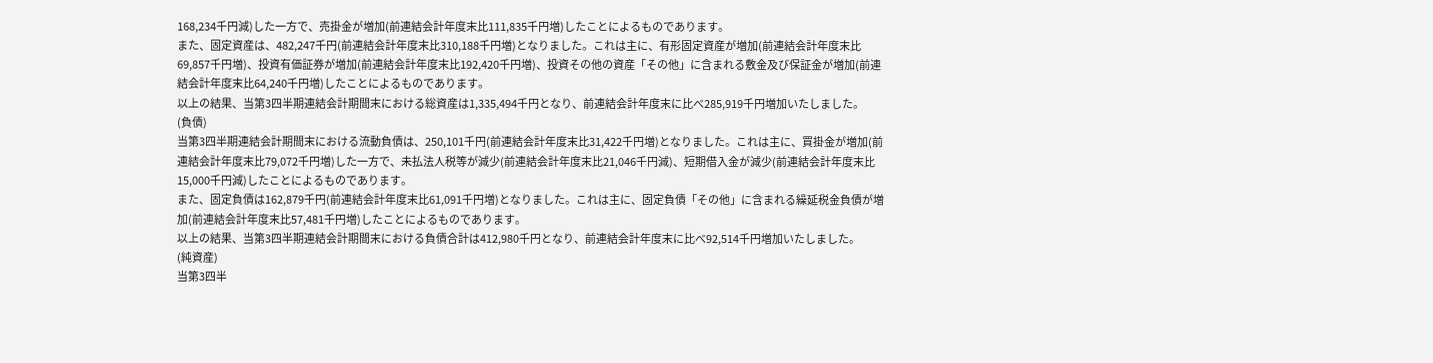168,234千円減)した一方で、売掛金が増加(前連結会計年度末比111,835千円増)したことによるものであります。
また、固定資産は、482,247千円(前連結会計年度末比310,188千円増)となりました。これは主に、有形固定資産が増加(前連結会計年度末比69,857千円増)、投資有価証券が増加(前連結会計年度末比192,420千円増)、投資その他の資産「その他」に含まれる敷金及び保証金が増加(前連結会計年度末比64,240千円増)したことによるものであります。
以上の結果、当第3四半期連結会計期間末における総資産は1,335,494千円となり、前連結会計年度末に比べ285,919千円増加いたしました。
(負債)
当第3四半期連結会計期間末における流動負債は、250,101千円(前連結会計年度末比31,422千円増)となりました。これは主に、買掛金が増加(前連結会計年度末比79,072千円増)した一方で、未払法人税等が減少(前連結会計年度末比21,046千円減)、短期借入金が減少(前連結会計年度末比15,000千円減)したことによるものであります。
また、固定負債は162,879千円(前連結会計年度末比61,091千円増)となりました。これは主に、固定負債「その他」に含まれる繰延税金負債が増加(前連結会計年度末比57,481千円増)したことによるものであります。
以上の結果、当第3四半期連結会計期間末における負債合計は412,980千円となり、前連結会計年度末に比べ92,514千円増加いたしました。
(純資産)
当第3四半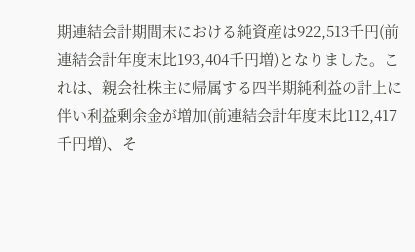期連結会計期間末における純資産は922,513千円(前連結会計年度末比193,404千円増)となりました。これは、親会社株主に帰属する四半期純利益の計上に伴い利益剰余金が増加(前連結会計年度末比112,417千円増)、そ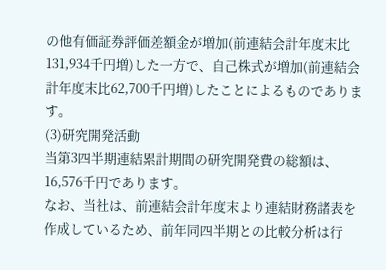の他有価証券評価差額金が増加(前連結会計年度末比131,934千円増)した一方で、自己株式が増加(前連結会計年度末比62,700千円増)したことによるものであります。
(3)研究開発活動
当第3四半期連結累計期間の研究開発費の総額は、16,576千円であります。
なお、当社は、前連結会計年度末より連結財務諸表を作成しているため、前年同四半期との比較分析は行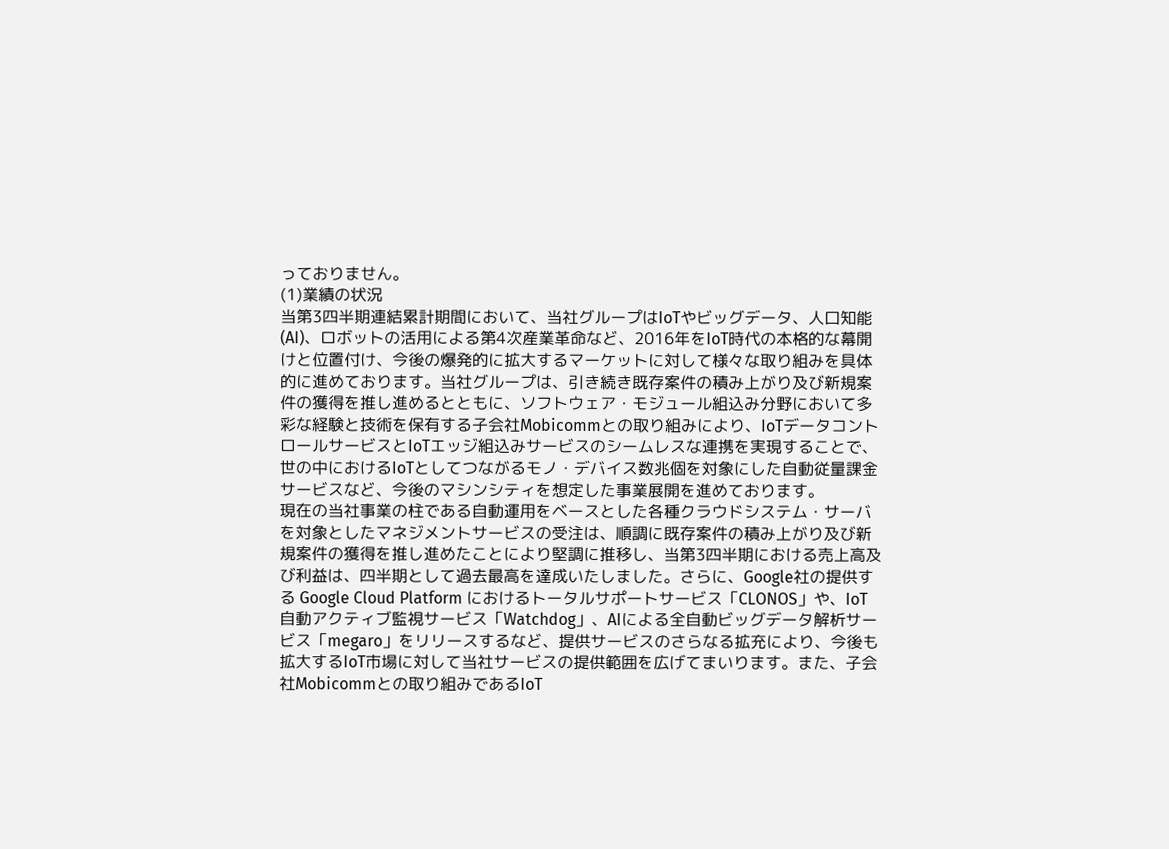っておりません。
(1)業績の状況
当第3四半期連結累計期間において、当社グループはIoTやビッグデータ、人口知能(AI)、ロボットの活用による第4次産業革命など、2016年をIoT時代の本格的な幕開けと位置付け、今後の爆発的に拡大するマーケットに対して様々な取り組みを具体的に進めております。当社グループは、引き続き既存案件の積み上がり及び新規案件の獲得を推し進めるとともに、ソフトウェア・モジュール組込み分野において多彩な経験と技術を保有する子会社Mobicommとの取り組みにより、IoTデータコントロールサービスとIoTエッジ組込みサービスのシームレスな連携を実現することで、世の中におけるIoTとしてつながるモノ・デバイス数兆個を対象にした自動従量課金サービスなど、今後のマシンシティを想定した事業展開を進めております。
現在の当社事業の柱である自動運用をベースとした各種クラウドシステム・サーバを対象としたマネジメントサービスの受注は、順調に既存案件の積み上がり及び新規案件の獲得を推し進めたことにより堅調に推移し、当第3四半期における売上高及び利益は、四半期として過去最高を達成いたしました。さらに、Google社の提供する Google Cloud Platform におけるトータルサポートサービス「CLONOS」や、IoT自動アクティブ監視サービス「Watchdog」、AIによる全自動ビッグデータ解析サービス「megaro」をリリースするなど、提供サービスのさらなる拡充により、今後も拡大するIoT市場に対して当社サービスの提供範囲を広げてまいります。また、子会社Mobicommとの取り組みであるIoT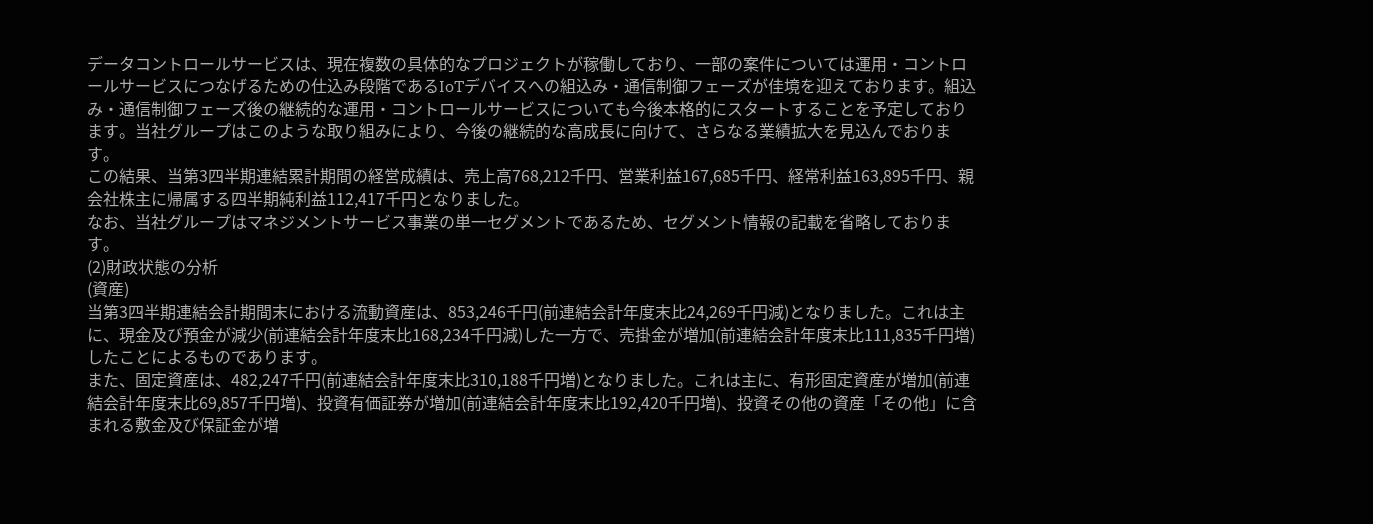データコントロールサービスは、現在複数の具体的なプロジェクトが稼働しており、一部の案件については運用・コントロールサービスにつなげるための仕込み段階であるIoTデバイスへの組込み・通信制御フェーズが佳境を迎えております。組込み・通信制御フェーズ後の継続的な運用・コントロールサービスについても今後本格的にスタートすることを予定しております。当社グループはこのような取り組みにより、今後の継続的な高成長に向けて、さらなる業績拡大を見込んでおります。
この結果、当第3四半期連結累計期間の経営成績は、売上高768,212千円、営業利益167,685千円、経常利益163,895千円、親会社株主に帰属する四半期純利益112,417千円となりました。
なお、当社グループはマネジメントサービス事業の単一セグメントであるため、セグメント情報の記載を省略しております。
(2)財政状態の分析
(資産)
当第3四半期連結会計期間末における流動資産は、853,246千円(前連結会計年度末比24,269千円減)となりました。これは主に、現金及び預金が減少(前連結会計年度末比168,234千円減)した一方で、売掛金が増加(前連結会計年度末比111,835千円増)したことによるものであります。
また、固定資産は、482,247千円(前連結会計年度末比310,188千円増)となりました。これは主に、有形固定資産が増加(前連結会計年度末比69,857千円増)、投資有価証券が増加(前連結会計年度末比192,420千円増)、投資その他の資産「その他」に含まれる敷金及び保証金が増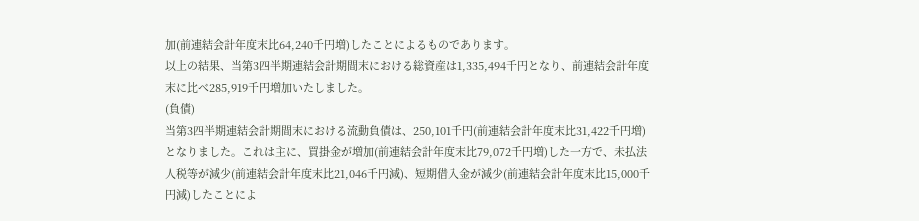加(前連結会計年度末比64,240千円増)したことによるものであります。
以上の結果、当第3四半期連結会計期間末における総資産は1,335,494千円となり、前連結会計年度末に比べ285,919千円増加いたしました。
(負債)
当第3四半期連結会計期間末における流動負債は、250,101千円(前連結会計年度末比31,422千円増)となりました。これは主に、買掛金が増加(前連結会計年度末比79,072千円増)した一方で、未払法人税等が減少(前連結会計年度末比21,046千円減)、短期借入金が減少(前連結会計年度末比15,000千円減)したことによ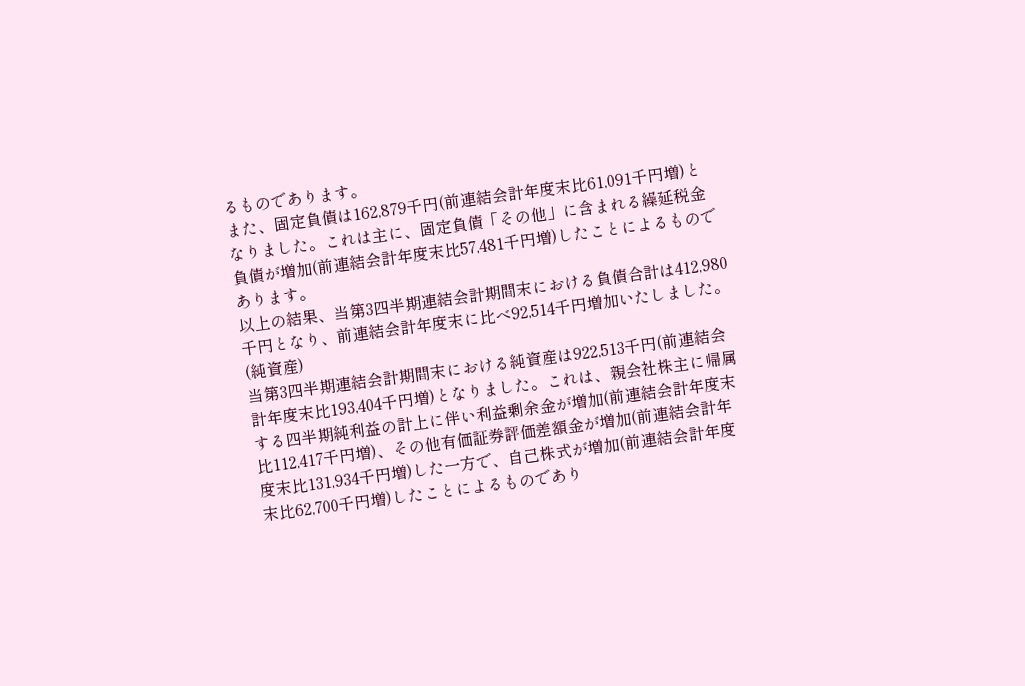るものであります。
また、固定負債は162,879千円(前連結会計年度末比61,091千円増)となりました。これは主に、固定負債「その他」に含まれる繰延税金負債が増加(前連結会計年度末比57,481千円増)したことによるものであります。
以上の結果、当第3四半期連結会計期間末における負債合計は412,980千円となり、前連結会計年度末に比べ92,514千円増加いたしました。
(純資産)
当第3四半期連結会計期間末における純資産は922,513千円(前連結会計年度末比193,404千円増)となりました。これは、親会社株主に帰属する四半期純利益の計上に伴い利益剰余金が増加(前連結会計年度末比112,417千円増)、その他有価証券評価差額金が増加(前連結会計年度末比131,934千円増)した一方で、自己株式が増加(前連結会計年度末比62,700千円増)したことによるものであり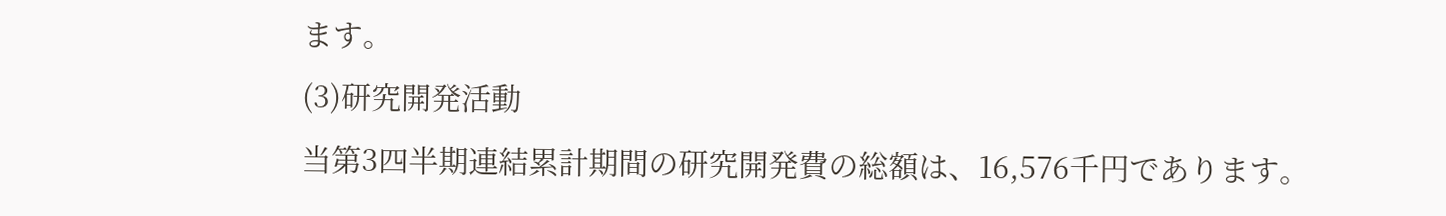ます。
(3)研究開発活動
当第3四半期連結累計期間の研究開発費の総額は、16,576千円であります。